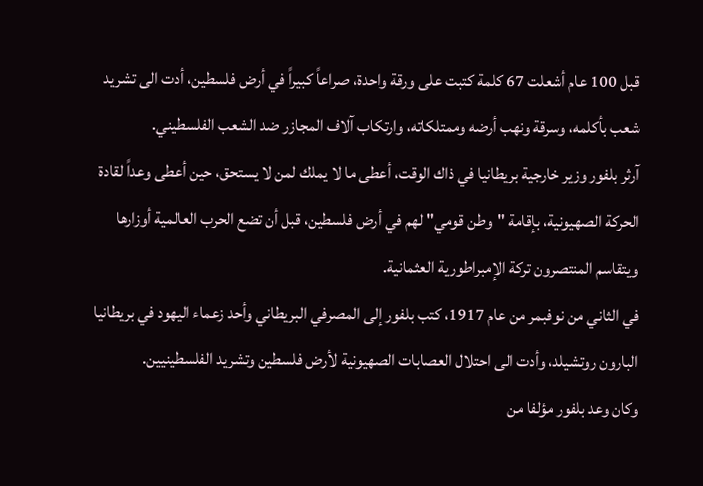قبل 100 عام أشعلت 67 كلمة كتبت على ورقة واحدة، صراعاً كبيراً في أرض فلسطين، أدت الى تشريد شعب بأكلمه، وسرقة ونهب أرضه وممتلكاته، وارتكاب آلاف المجازر ضد الشعب الفلسطيني.
آرثر بلفور وزير خارجية بريطانيا في ذاك الوقت، أعطى ما لا يملك لمن لا يستحق، حين أعطى وعداً لقادة الحركة الصهيونية، بإقامة "وطن قومي" لهم في أرض فلسطين، قبل أن تضع الحرب العالمية أوزارها ويتقاسم المنتصرون تركة الإمبراطورية العثمانية.
في الثاني من نوفبمر من عام 1917، كتب بلفور إلى المصرفي البريطاني وأحد زعماء اليهود في بريطانيا البارون روتشيلد، وأدت الى احتلال العصابات الصهيونية لأرض فلسطين وتشريد الفلسطينيين.
وكان وعد بلفور مؤلفا من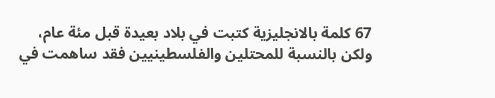67 كلمة بالانجليزية كتبت في بلاد بعيدة قبل مئة عام، ولكن بالنسبة للمحتلين والفلسطينيين فقد ساهمت في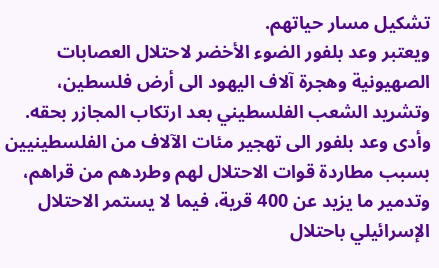تشكيل مسار حياتهم.
ويعتبر وعد بلفور الضوء الأخضر لاحتلال العصابات الصهيونية وهجرة آلاف اليهود الى أرض فلسطين، وتشريد الشعب الفلسطيني بعد ارتكاب المجازر بحقه.
وأدى وعد بلفور الى تهجير مئات الآلاف من الفلسطينيين بسبب مطاردة قوات الاحتلال لهم وطردهم من قراهم، وتدمير ما يزيد عن 400 قرية، فيما لا يستمر الاحتلال الإسرائيلي باحتلال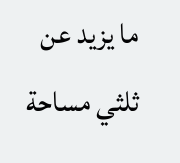ما يزيد عن ثلثي مساحة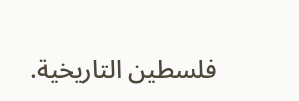فلسطين التاريخية.